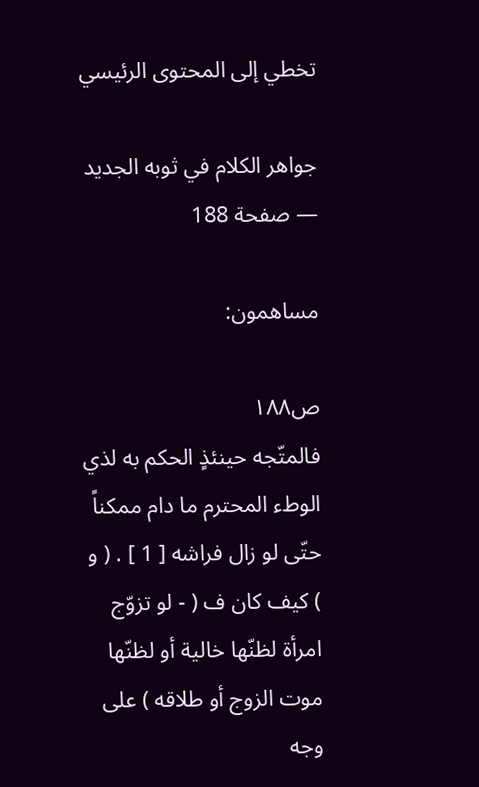تخطي إلى المحتوى الرئيسي

جواهر الكلام في ثوبه الجديد — صفحة 188

مساهمون:

ص١٨٨
فالمتّجه حينئذٍ الحكم به لذي الوطء المحترم ما دام ممكناً حتّى لو زال فراشه [ 1 ] . ( و ) كيف كان ف ( - لو تزوّج امرأة لظنّها خالية أو لظنّها موت الزوج أو طلاقه ) على وجه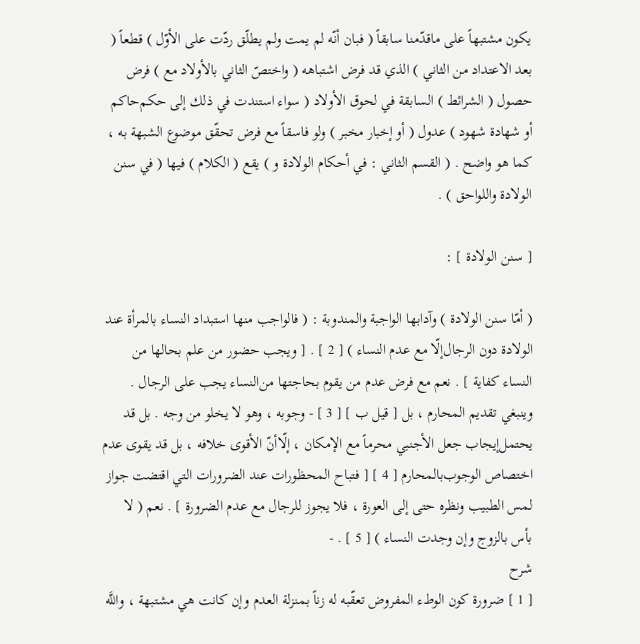يكون مشتبهاً على ماقدّمنا سابقاً ( فبان أنّه لم يمت ولم يطلّق ردّت على الأوّل ) قطعاً ( بعد الاعتداد من الثاني ) الذي قد فرض اشتباهه ( واختصّ الثاني بالأولاد مع ) فرض حصول ( الشرائط ) السابقة في لحوق الأولاد ( سواء استندت في ذلك إلى حكم‌حاكم أو شهادة شهود ) عدول ( أو إخبار مخبر ) ولو فاسقاً مع فرض تحقّق موضوع الشبهة به ، كما هو واضح . ( القسم الثاني : في أحكام الولادة و ) يقع ( الكلام ) فيها ( في سنن الولادة واللواحق ) .

[ سنن الولادة ] :

( أمّا سنن الولادة ) وآدابها الواجبة والمندوبة : ( فالواجب منها استبداد النساء بالمرأة عند الولادة دون الرجال‌إلّا مع عدم النساء ) [ 2 ] . [ ويجب حضور من علم بحالها من النساء كفاية ] . نعم مع فرض عدم من يقوم بحاجتها من‌النساء يجب على الرجال . وينبغي تقديم المحارم ، بل [ قيل ب ] [ 3 ] - وجوبه ، وهو لا يخلو من وجه . بل قد يحتمل‌إيجاب جعل الأجنبي محرماً مع الإمكان ، إلّاأنّ الأقوى خلافه ، بل قد يقوى عدم اختصاص الوجوب‌بالمحارم [ 4 ] [ فتباح المحظورات عند الضرورات التي اقتضت جواز لمس الطبيب ونظره حتى إلى العورة ، فلا يجوز للرجال مع عدم الضرورة ] . نعم ( لا بأس بالزوج وإن وجدت النساء ) [ 5 ] . -
شرح
[ 1 ] ضرورة كون الوطء المفروض تعقّبه له زناً بمنزلة العدم وإن كانت هي مشتبهة ، واللَّه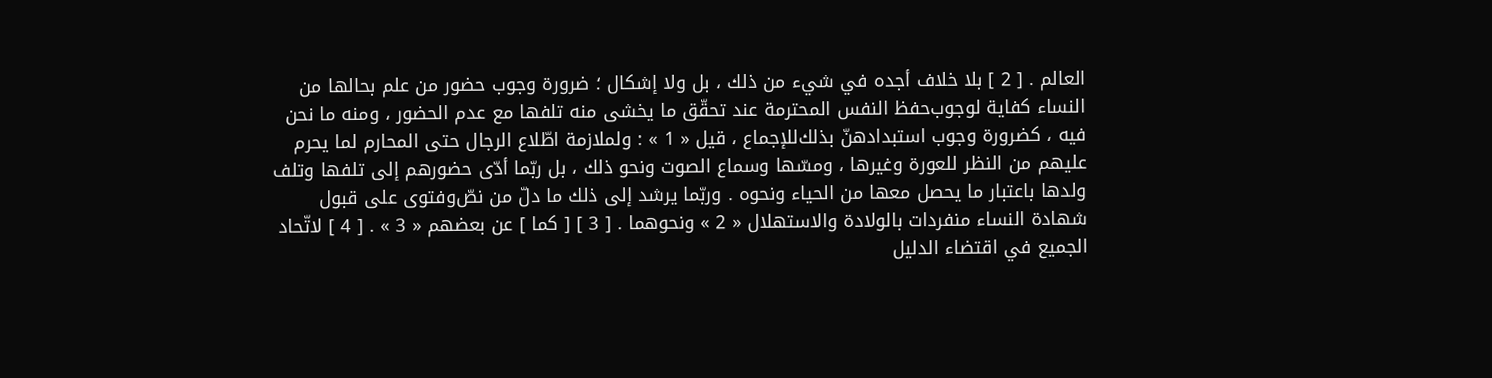العالم . [ 2 ] بلا خلاف أجده في شيء من ذلك ، بل ولا إشكال ؛ ضرورة وجوب حضور من علم بحالها من النساء كفاية لوجوب‌حفظ النفس المحترمة عند تحقّق ما يخشى منه تلفها مع عدم الحضور ، ومنه ما نحن فيه ، كضرورة وجوب استبدادهنّ بذلك‌للإجماع ، قيل « 1 » : ولملازمة اطّلاع الرجال حتى المحارم لما يحرم عليهم من النظر للعورة وغيرها ، ومسّها وسماع الصوت ونحو ذلك ، بل ربّما أدّى حضورهم إلى تلفها وتلف ولدها باعتبار ما يحصل معها من الحياء ونحوه . وربّما يرشد إلى ذلك ما دلّ من نص‌ّوفتوى على قبول شهادة النساء منفردات بالولادة والاستهلال « 2 » ونحوهما . [ 3 ] [ كما ] عن بعضهم « 3 » . [ 4 ] لاتّحاد الجميع في اقتضاء الدليل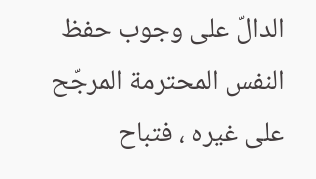الدالّ على وجوب حفظ النفس المحترمة المرجّح على غيره ، فتباح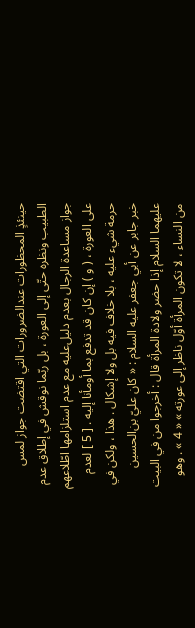حينئذٍ المحظورات عندالضرورات التي اقتضت جواز لمس الطبيب ونظره حتّى إلى العورة ، بل ربّما نوقش في إطلاق عدم جواز مساعدة الرجال بعدم دليل‌عليه مع عدم استلزامها اطّلاعهم على العورة ، ( و ) إن كان قد تدفع بما أومأنا إليه . [ 5 ] لعدم حرمة شيء عليه ، بلا خلاف فيه بل ولا إشكال . هذا ، ولكن في خبر جابر عن أبي جعفر عليه السلام : « كان عليّ بن‌الحسين عليهما السلام إذا حضر ولادة المرأة قال : أخرجوا من في البيت من النساء ، لا تكون المرأة أوّل ناظر إلى عورته » « 4 » . وهو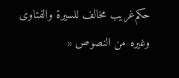حكم‌غريب مخالف للسيرة والفتاوى وغيره من النصوص «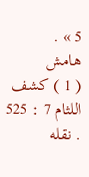5 » .
هامش
( 1 ) كشف اللثام 7 : 525 . نقله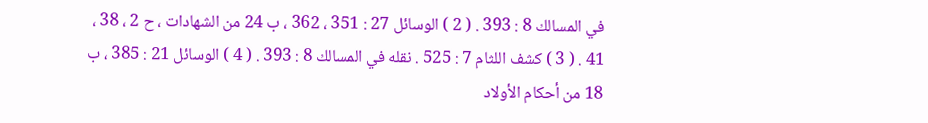في المسالك 8 : 393 . ( 2 ) الوسائل 27 : 351 ، 362 ، ب 24 من الشهادات ، ح 2 ، 38 ، 41 . ( 3 ) كشف اللثام 7 : 525 . نقله في المسالك 8 : 393 . ( 4 ) الوسائل 21 : 385 ، ب 18 من أحكام الأولاد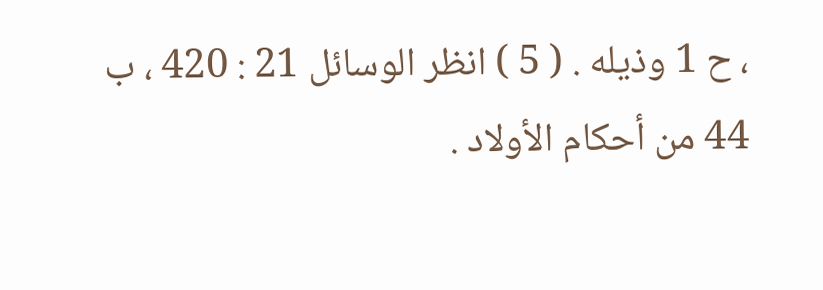، ح 1 وذيله . ( 5 ) انظر الوسائل 21 : 420 ، ب 44 من أحكام الأولاد .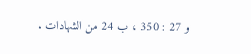و 27 : 350 ، ب 24 من الشهادات .